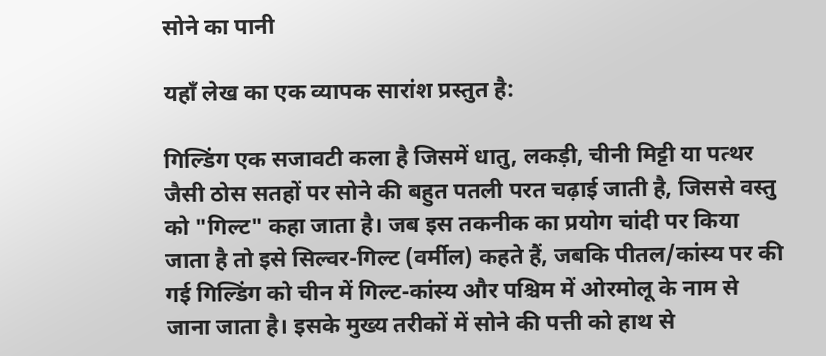सोने का पानी

यहाँ लेख का एक व्यापक सारांश प्रस्तुत है:

गिल्डिंग एक सजावटी कला है जिसमें धातु, लकड़ी, चीनी मिट्टी या पत्थर जैसी ठोस सतहों पर सोने की बहुत पतली परत चढ़ाई जाती है, जिससे वस्तु को "गिल्ट" कहा जाता है। जब इस तकनीक का प्रयोग चांदी पर किया जाता है तो इसे सिल्वर-गिल्ट (वर्मील) कहते हैं, जबकि पीतल/कांस्य पर की गई गिल्डिंग को चीन में गिल्ट-कांस्य और पश्चिम में ओरमोलू के नाम से जाना जाता है। इसके मुख्य तरीकों में सोने की पत्ती को हाथ से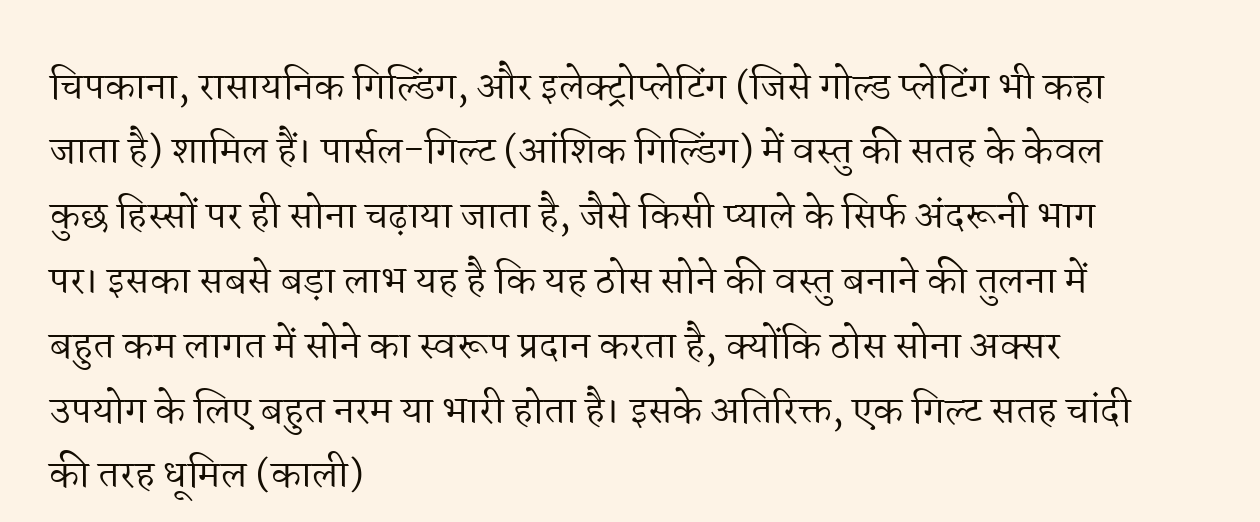चिपकाना, रासायनिक गिल्डिंग, और इलेक्ट्रोप्लेटिंग (जिसे गोल्ड प्लेटिंग भी कहा जाता है) शामिल हैं। पार्सल-गिल्ट (आंशिक गिल्डिंग) में वस्तु की सतह के केवल कुछ हिस्सों पर ही सोना चढ़ाया जाता है, जैसे किसी प्याले के सिर्फ अंदरूनी भाग पर। इसका सबसे बड़ा लाभ यह है कि यह ठोस सोने की वस्तु बनाने की तुलना में बहुत कम लागत में सोने का स्वरूप प्रदान करता है, क्योंकि ठोस सोना अक्सर उपयोग के लिए बहुत नरम या भारी होता है। इसके अतिरिक्त, एक गिल्ट सतह चांदी की तरह धूमिल (काली)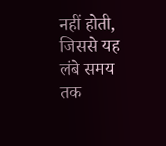नहीं होती, जिससे यह लंबे समय तक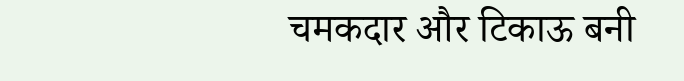चमकदार और टिकाऊ बनी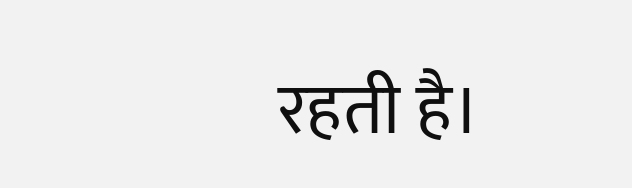रहती है।